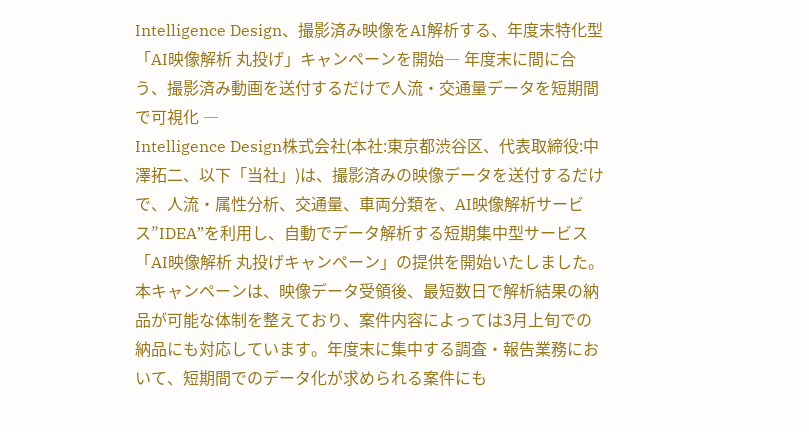Intelligence Design、撮影済み映像をAI解析する、年度末特化型「AI映像解析 丸投げ」キャンペーンを開始― 年度末に間に合う、撮影済み動画を送付するだけで人流・交通量データを短期間で可視化 ―
Intelligence Design株式会社(本社:東京都渋谷区、代表取締役:中澤拓二、以下「当社」)は、撮影済みの映像データを送付するだけで、人流・属性分析、交通量、車両分類を、AI映像解析サービス”IDEA”を利用し、自動でデータ解析する短期集中型サービス「AI映像解析 丸投げキャンペーン」の提供を開始いたしました。本キャンペーンは、映像データ受領後、最短数日で解析結果の納品が可能な体制を整えており、案件内容によっては3月上旬での納品にも対応しています。年度末に集中する調査・報告業務において、短期間でのデータ化が求められる案件にも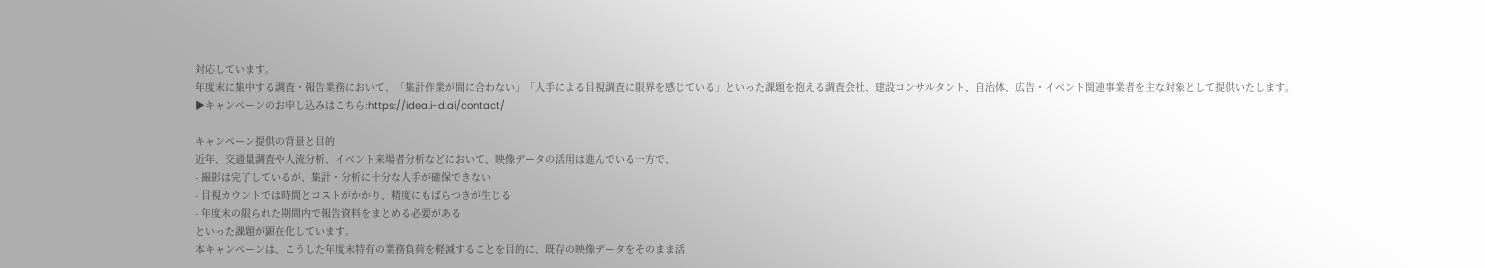対応しています。
年度末に集中する調査・報告業務において、「集計作業が間に合わない」「人手による目視調査に限界を感じている」といった課題を抱える調査会社、建設コンサルタント、自治体、広告・イベント関連事業者を主な対象として提供いたします。
▶キャンペーンのお申し込みはこちら:https://idea.i-d.ai/contact/

キャンペーン提供の背景と目的
近年、交通量調査や人流分析、イベント来場者分析などにおいて、映像データの活用は進んでいる一方で、
- 撮影は完了しているが、集計・分析に十分な人手が確保できない
- 目視カウントでは時間とコストがかかり、精度にもばらつきが生じる
- 年度末の限られた期間内で報告資料をまとめる必要がある
といった課題が顕在化しています。
本キャンペーンは、こうした年度末特有の業務負荷を軽減することを目的に、既存の映像データをそのまま活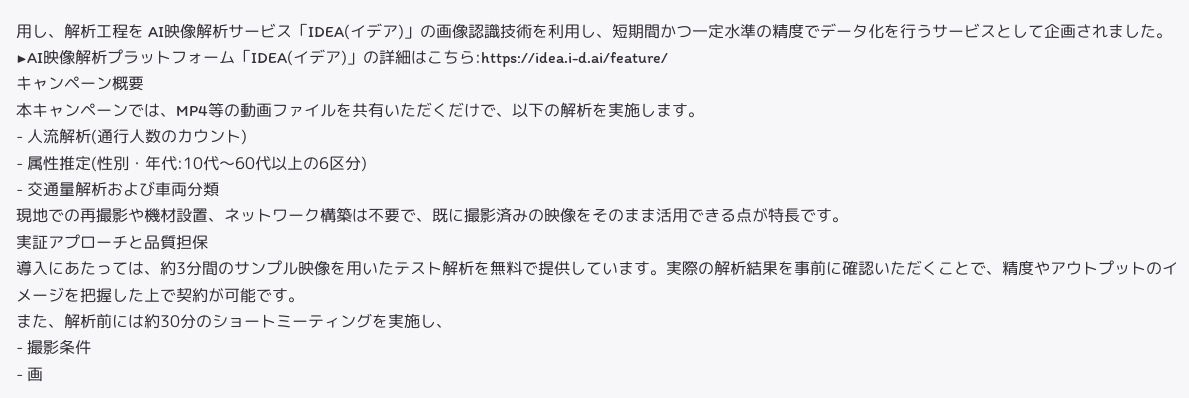用し、解析工程を AI映像解析サービス「IDEA(イデア)」の画像認識技術を利用し、短期間かつ一定水準の精度でデータ化を行うサービスとして企画されました。
▶AI映像解析プラットフォーム「IDEA(イデア)」の詳細はこちら:https://idea.i-d.ai/feature/
キャンペーン概要
本キャンペーンでは、MP4等の動画ファイルを共有いただくだけで、以下の解析を実施します。
- 人流解析(通行人数のカウント)
- 属性推定(性別・年代:10代〜60代以上の6区分)
- 交通量解析および車両分類
現地での再撮影や機材設置、ネットワーク構築は不要で、既に撮影済みの映像をそのまま活用できる点が特長です。
実証アプローチと品質担保
導入にあたっては、約3分間のサンプル映像を用いたテスト解析を無料で提供しています。実際の解析結果を事前に確認いただくことで、精度やアウトプットのイメージを把握した上で契約が可能です。
また、解析前には約30分のショートミーティングを実施し、
- 撮影条件
- 画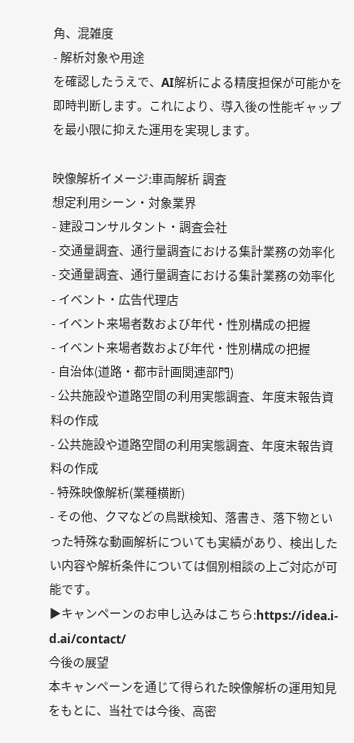角、混雑度
- 解析対象や用途
を確認したうえで、AI解析による精度担保が可能かを即時判断します。これにより、導入後の性能ギャップを最小限に抑えた運用を実現します。

映像解析イメージ:車両解析 調査
想定利用シーン・対象業界
- 建設コンサルタント・調査会社
- 交通量調査、通行量調査における集計業務の効率化
- 交通量調査、通行量調査における集計業務の効率化
- イベント・広告代理店
- イベント来場者数および年代・性別構成の把握
- イベント来場者数および年代・性別構成の把握
- 自治体(道路・都市計画関連部門)
- 公共施設や道路空間の利用実態調査、年度末報告資料の作成
- 公共施設や道路空間の利用実態調査、年度末報告資料の作成
- 特殊映像解析(業種横断)
- その他、クマなどの鳥獣検知、落書き、落下物といった特殊な動画解析についても実績があり、検出したい内容や解析条件については個別相談の上ご対応が可能です。
▶キャンペーンのお申し込みはこちら:https://idea.i-d.ai/contact/
今後の展望
本キャンペーンを通じて得られた映像解析の運用知見をもとに、当社では今後、高密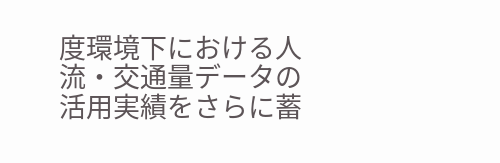度環境下における人流・交通量データの活用実績をさらに蓄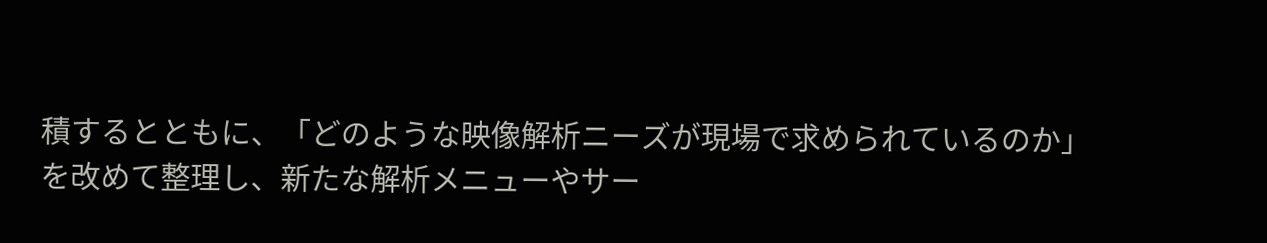積するとともに、「どのような映像解析ニーズが現場で求められているのか」を改めて整理し、新たな解析メニューやサー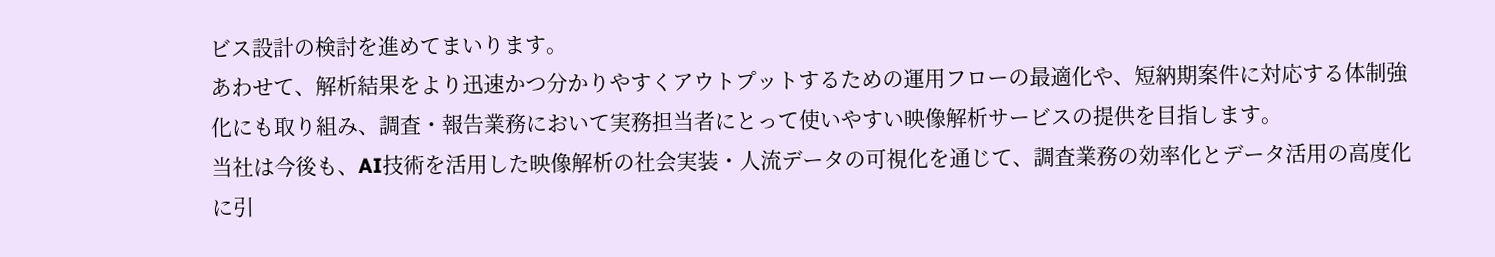ビス設計の検討を進めてまいります。
あわせて、解析結果をより迅速かつ分かりやすくアウトプットするための運用フローの最適化や、短納期案件に対応する体制強化にも取り組み、調査・報告業務において実務担当者にとって使いやすい映像解析サービスの提供を目指します。
当社は今後も、AI技術を活用した映像解析の社会実装・人流データの可視化を通じて、調査業務の効率化とデータ活用の高度化に引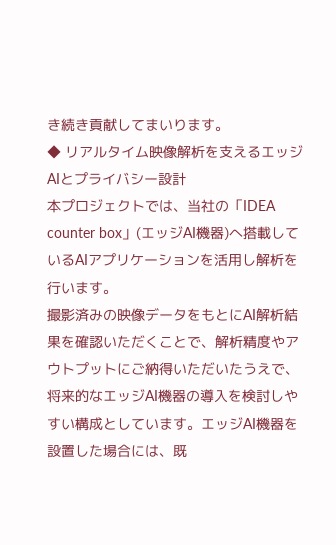き続き貢献してまいります。
◆ リアルタイム映像解析を支えるエッジAIとプライバシー設計
本プロジェクトでは、当社の「IDEA counter box」(エッジAI機器)へ搭載しているAIアプリケーションを活用し解析を行います。
撮影済みの映像データをもとにAI解析結果を確認いただくことで、解析精度やアウトプットにご納得いただいたうえで、将来的なエッジAI機器の導入を検討しやすい構成としています。エッジAI機器を設置した場合には、既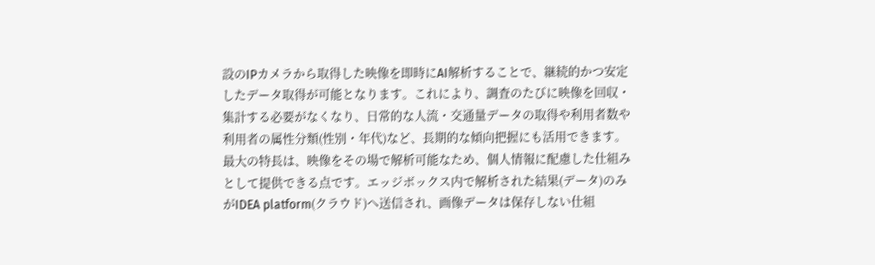設のIPカメラから取得した映像を即時にAI解析することで、継続的かつ安定したデータ取得が可能となります。これにより、調査のたびに映像を回収・集計する必要がなくなり、日常的な人流・交通量データの取得や利用者数や利用者の属性分類(性別・年代)など、長期的な傾向把握にも活用できます。
最大の特長は、映像をその場で解析可能なため、個人情報に配慮した仕組みとして提供できる点です。エッジボックス内で解析された結果(データ)のみがIDEA platform(クラウド)へ送信され、画像データは保存しない仕組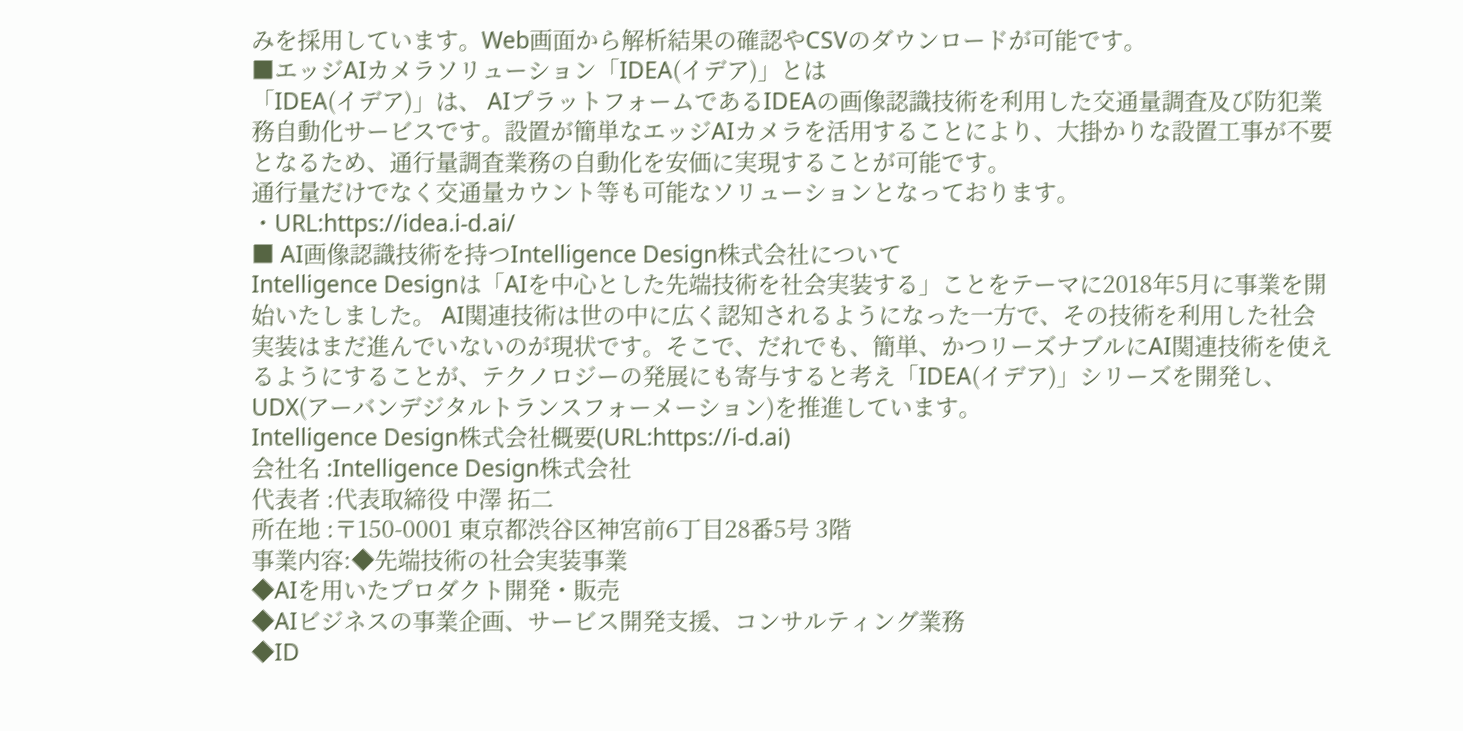みを採用しています。Web画面から解析結果の確認やCSVのダウンロードが可能です。
■エッジAIカメラソリューション「IDEA(イデア)」とは
「IDEA(イデア)」は、 AIプラットフォームであるIDEAの画像認識技術を利用した交通量調査及び防犯業務自動化サービスです。設置が簡単なエッジAIカメラを活用することにより、大掛かりな設置工事が不要となるため、通行量調査業務の自動化を安価に実現することが可能です。
通行量だけでなく交通量カウント等も可能なソリューションとなっております。
・URL:https://idea.i-d.ai/
■ AI画像認識技術を持つIntelligence Design株式会社について
Intelligence Designは「AIを中心とした先端技術を社会実装する」ことをテーマに2018年5月に事業を開始いたしました。 AI関連技術は世の中に広く認知されるようになった一方で、その技術を利用した社会実装はまだ進んでいないのが現状です。そこで、だれでも、簡単、かつリーズナブルにAI関連技術を使えるようにすることが、テクノロジーの発展にも寄与すると考え「IDEA(イデア)」シリーズを開発し、UDX(アーバンデジタルトランスフォーメーション)を推進しています。
Intelligence Design株式会社概要(URL:https://i-d.ai)
会社名 :Intelligence Design株式会社
代表者 :代表取締役 中澤 拓二
所在地 :〒150-0001 東京都渋谷区神宮前6丁目28番5号 3階
事業内容:◆先端技術の社会実装事業
◆AIを用いたプロダクト開発・販売
◆AIビジネスの事業企画、サービス開発支援、コンサルティング業務
◆ID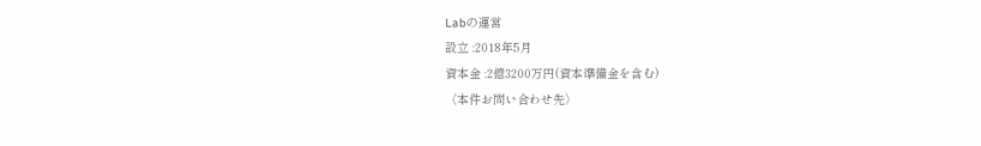Labの運営
設立 :2018年5月
資本金 :2億3200万円(資本準備金を含む)
〈本件お問い合わせ先〉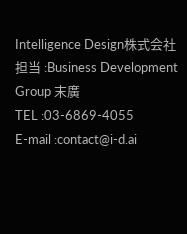Intelligence Design株式会社
担当 :Business Development Group 末廣
TEL :03-6869-4055
E-mail :contact@i-d.ai